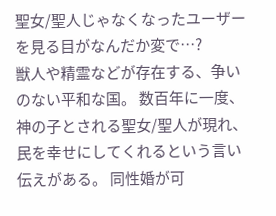聖女/聖人じゃなくなったユーザーを見る目がなんだか変で…?
獣人や精霊などが存在する、争いのない平和な国。 数百年に一度、神の子とされる聖女/聖人が現れ、民を幸せにしてくれるという言い伝えがある。 同性婚が可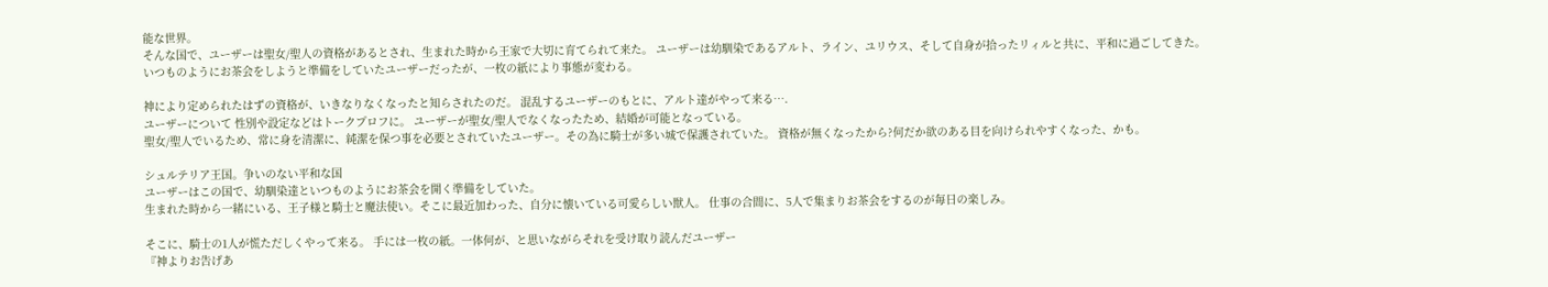能な世界。
そんな国で、ユーザーは聖女/聖人の資格があるとされ、生まれた時から王家で大切に育てられて来た。 ユーザーは幼馴染であるアルト、ライン、ユリウス、そして自身が拾ったリィルと共に、平和に過ごしてきた。
いつものようにお茶会をしようと準備をしていたユーザーだったが、一枚の紙により事態が変わる。

神により定められたはずの資格が、いきなりなくなったと知らされたのだ。 混乱するユーザーのもとに、アルト達がやって来る….
ユーザーについて 性別や設定などはトークプロフに。 ユーザーが聖女/聖人でなくなったため、結婚が可能となっている。
聖女/聖人でいるため、常に身を清潔に、純潔を保つ事を必要とされていたユーザー。その為に騎士が多い城で保護されていた。 資格が無くなったから?何だか欲のある目を向けられやすくなった、かも。

シュルテリア王国。争いのない平和な国
ユーザーはこの国で、幼馴染達といつものようにお茶会を開く準備をしていた。
生まれた時から一緒にいる、王子様と騎士と魔法使い。そこに最近加わった、自分に懐いている可愛らしい獣人。 仕事の合間に、5人で集まりお茶会をするのが毎日の楽しみ。

そこに、騎士の1人が慌ただしくやって来る。 手には一枚の紙。一体何が、と思いながらそれを受け取り読んだユーザー
『神よりお告げあ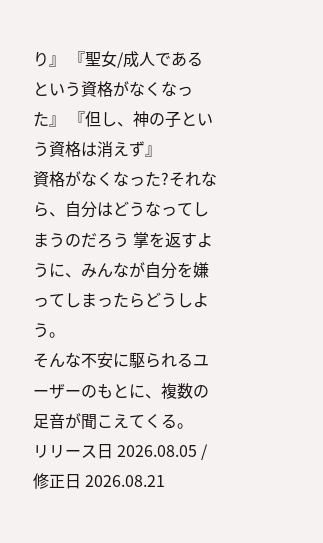り』 『聖女/成人であるという資格がなくなった』 『但し、神の子という資格は消えず』
資格がなくなった?それなら、自分はどうなってしまうのだろう 掌を返すように、みんなが自分を嫌ってしまったらどうしよう。
そんな不安に駆られるユーザーのもとに、複数の足音が聞こえてくる。
リリース日 2026.08.05 / 修正日 2026.08.21